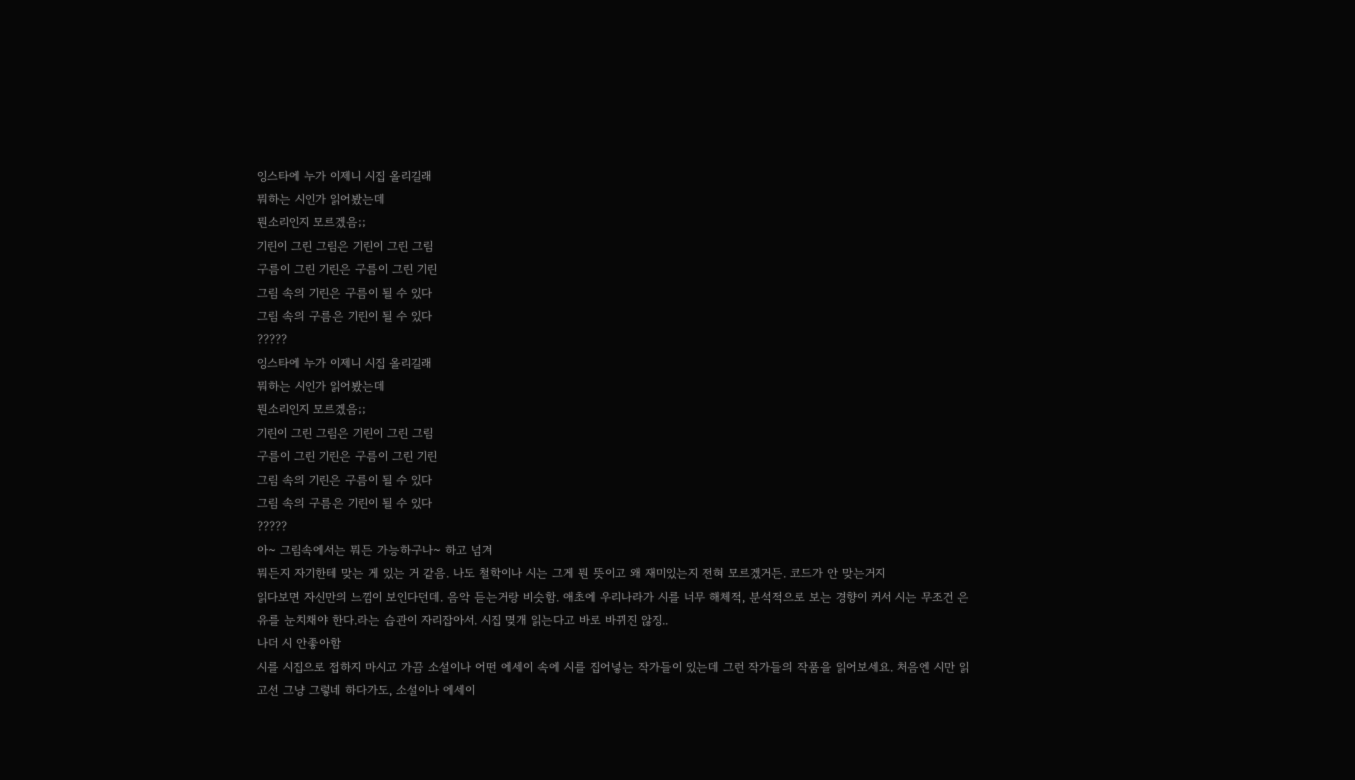잉스타에 누가 이제니 시집 올리길래
뭐하는 시인가 읽어봤는데
뭔소리인지 모르겠음;;
기린이 그린 그림은 기린이 그린 그림
구름이 그린 기린은 구름이 그린 기린
그림 속의 기린은 구름이 될 수 있다
그림 속의 구름은 기린이 될 수 있다
?????
잉스타에 누가 이제니 시집 올리길래
뭐하는 시인가 읽어봤는데
뭔소리인지 모르겠음;;
기린이 그린 그림은 기린이 그린 그림
구름이 그린 기린은 구름이 그린 기린
그림 속의 기린은 구름이 될 수 있다
그림 속의 구름은 기린이 될 수 있다
?????
아~ 그림속에서는 뭐든 가능하구나~ 하고 넘겨
뭐든지 자기한테 맞는 게 있는 거 같음. 나도 철학이나 시는 그게 뭔 뜻이고 왜 재미있는지 전혀 모르겠거든. 코드가 안 맞는거지
읽다보면 자신만의 느낌이 보인다던데. 음악 듣는거랑 비슷함. 애초에 우리나라가 시를 너무 해체적, 분석적으로 보는 경향이 커서 시는 무조건 은유를 눈치채야 한다.라는 습관이 자리잡아서. 시집 몆개 읽는다고 바로 바뀌진 않징..
나더 시 안좋아함
시를 시집으로 접하지 마시고 가끔 소설이나 어떤 에세이 속에 시를 집어넣는 작가들이 있는데 그런 작가들의 작품을 읽어보세요. 처음엔 시만 읽고선 그냥 그렇네 하다가도, 소설이나 에세이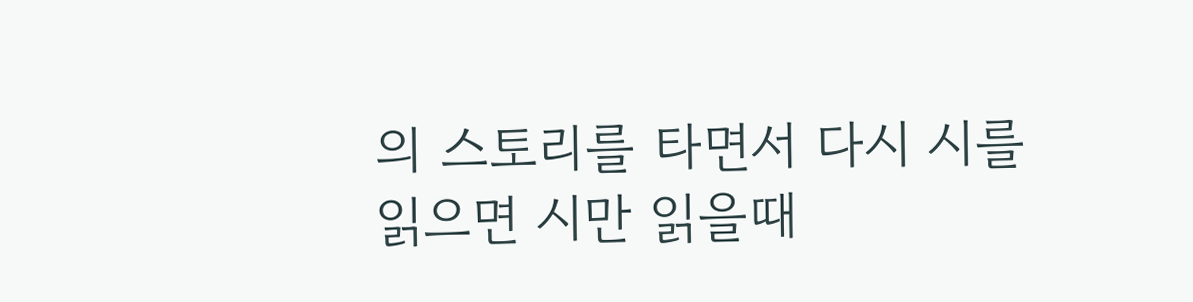의 스토리를 타면서 다시 시를 읽으면 시만 읽을때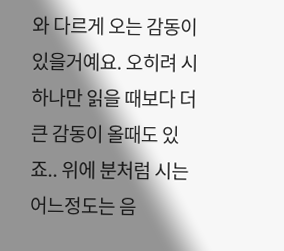와 다르게 오는 감동이 있을거예요. 오히려 시 하나만 읽을 때보다 더 큰 감동이 올때도 있죠.. 위에 분처럼 시는 어느정도는 음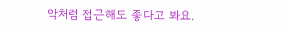악처럼 접근해도 좋다고 봐요.